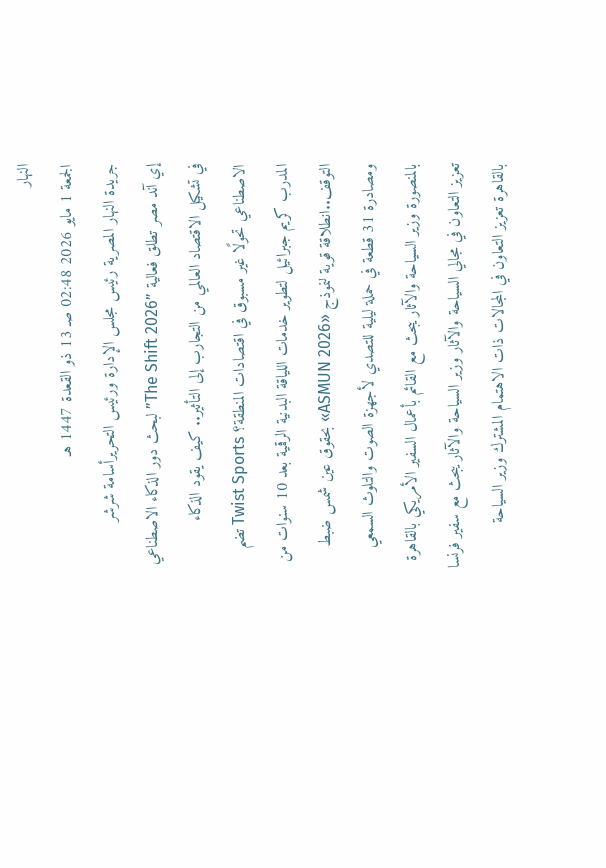النهار
الجمعة 1 مايو 2026 02:48 صـ 13 ذو القعدة 1447 هـ
جريدة النهار المصرية رئيس مجلس الإدارة ورئيس التحريرأسامة شرشر
إي آند مصر تطلق فعالية ”The Shift 2026” لبحث دور الذكاء الاصطناعي في تشكيل الاقتصاد العالمي من التجارب إلى التأثير.. كيف يقود الذكاء الاصطناعي تحولًا غير مسبوق في اقتصادات المنطقة؟ Twist Sports تضم المدرب كريم جبرائيل لتطوير خدمات اللياقة البدنية الرقمية بعد 10 سنوات من التوقف..انطلاقة قوية لنموذج «ASMUN 2026» بحقوق عين شمس ضبط ومصادرة 31 قطعة في حملة ليلية للتصدي لأجهزة الصوت والتلوث السمعي بالمنصورة وزير السياحة والآثار يبحث مع القائم بأعمال السفير الأمريكي بالقاهرة تعزيز التعاون في مجالي السياحة والآثار وزير السياحة والآثار يبحث مع سفير فرنسا بالقاهرة تعزيز التعاون في المجالات ذات الاهتمام المشترك وزير السياحة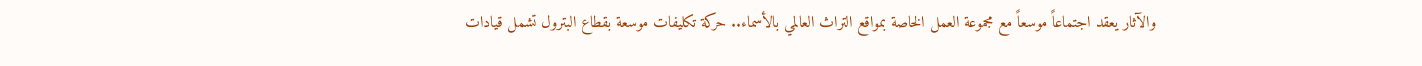والآثار يعقد اجتماعاً موسعاً مع مجموعة العمل الخاصة بمواقع التراث العالمي بالأسماء.. حركة تكليفات موسعة بقطاع البترول تشمل قيادات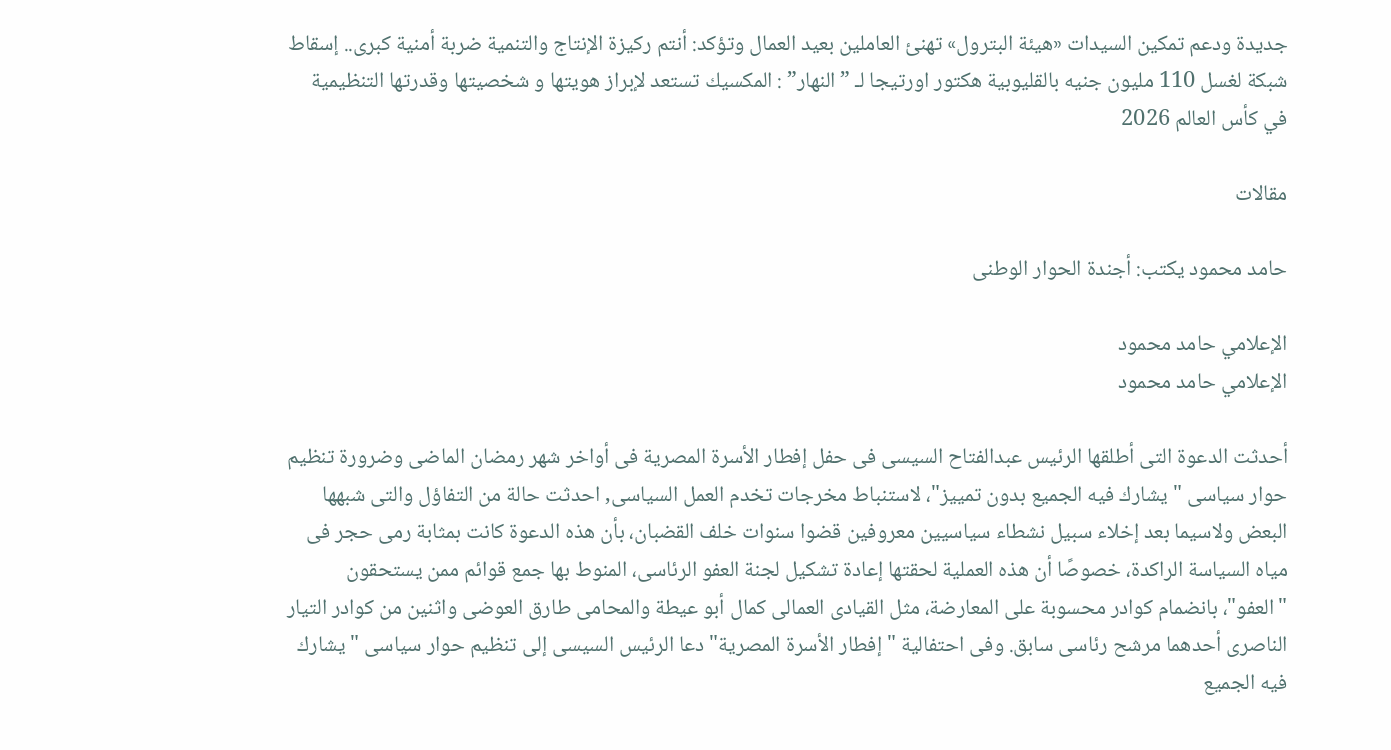جديدة ودعم تمكين السيدات «هيئة البترول» تهنئ العاملين بعيد العمال وتؤكد: أنتم ركيزة الإنتاج والتنمية ضربة أمنية كبرى.. إسقاط شبكة لغسل 110 مليون جنيه بالقليوبية هكتور اورتيجا لـ ”النهار” : المكسيك تستعد لإبراز هويتها و شخصيتها وقدرتها التنظيمية في كأس العالم 2026

مقالات

حامد محمود يكتب: أجندة الحوار الوطنى

الإعلامي حامد محمود
الإعلامي حامد محمود

أحدثت الدعوة التى أطلقها الرئيس عبدالفتاح السيسى فى حفل إفطار الأسرة المصرية فى أواخر شهر رمضان الماضى وضرورة تنظيم حوار سياسى "يشارك فيه الجميع بدون تمييز"، لاستنباط مخرجات تخدم العمل السياسى, احدثت حالة من التفاؤل والتى شبهها البعض ولاسيما بعد إخلاء سبيل نشطاء سياسيين معروفين قضوا سنوات خلف القضبان، بأن هذه الدعوة كانت بمثابة رمى حجر فى مياه السياسة الراكدة، خصوصًا أن هذه العملية لحقتها إعادة تشكيل لجنة العفو الرئاسى، المنوط بها جمع قوائم ممن يستحقون "العفو"، بانضمام كوادر محسوبة على المعارضة، مثل القيادى العمالى كمال أبو عيطة والمحامى طارق العوضى واثنين من كوادر التيار الناصرى أحدهما مرشح رئاسى سابق. وفى احتفالية "إفطار الأسرة المصرية" دعا الرئيس السيسى إلى تنظيم حوار سياسى "يشارك فيه الجميع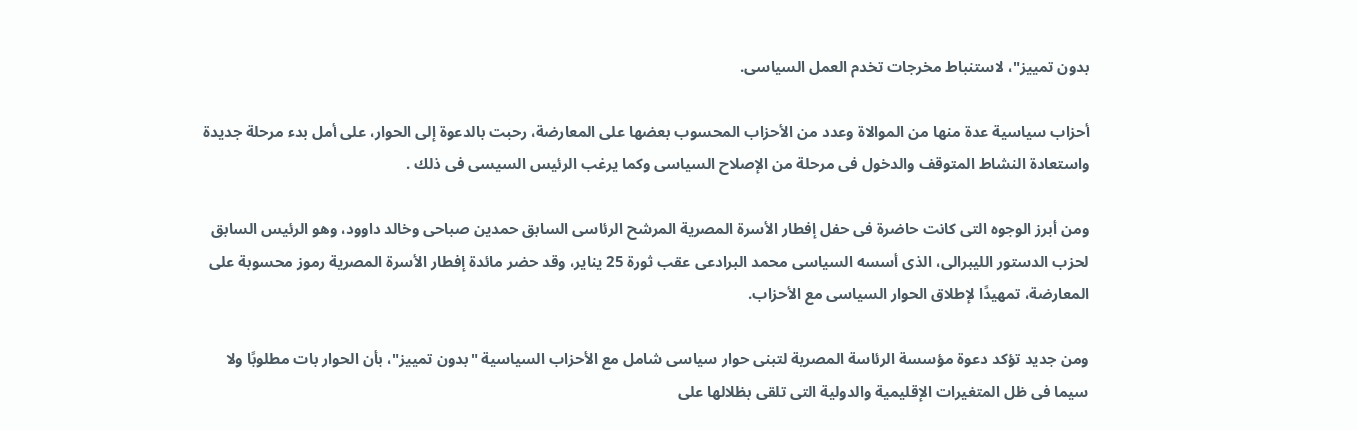بدون تمييز"، لاستنباط مخرجات تخدم العمل السياسى.

أحزاب سياسية عدة منها من الموالاة وعدد من الأحزاب المحسوب بعضها على المعارضة، رحبت بالدعوة إلى الحوار، على أمل بدء مرحلة جديدة واستعادة النشاط المتوقف والدخول فى مرحلة من الإصلاح السياسى وكما يرغب الرئيس السيسى فى ذلك .

ومن أبرز الوجوه التى كانت حاضرة فى حفل إفطار الأسرة المصرية المرشح الرئاسى السابق حمدين صباحى وخالد داوود، وهو الرئيس السابق لحزب الدستور الليبرالى، الذى أسسه السياسى محمد البرادعى عقب ثورة 25 يناير، وقد حضر مائدة إفطار الأسرة المصرية رموز محسوبة على المعارضة، تمهيدًا لإطلاق الحوار السياسى مع الأحزاب.

ومن جديد تؤكد دعوة مؤسسة الرئاسة المصرية لتبنى حوار سياسى شامل مع الأحزاب السياسية "بدون تمييز"، بأن الحوار بات مطلوبًا ولا سيما فى ظل المتغيرات الإقليمية والدولية التى تلقى بظلالها على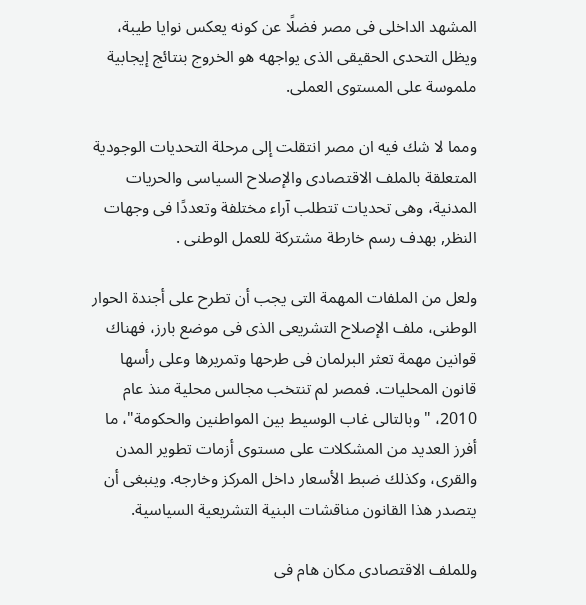المشهد الداخلى فى مصر فضلًا عن كونه يعكس نوايا طيبة، ويظل التحدى الحقيقى الذى يواجهه هو الخروج بنتائج إيجابية ملموسة على المستوى العملى.

ومما لا شك فيه ان مصر انتقلت إلى مرحلة التحديات الوجودية المتعلقة بالملف الاقتصادى والإصلاح السياسى والحريات المدنية، وهى تحديات تتطلب آراء مختلفة وتعددًا فى وجهات النظر, بهدف رسم خارطة مشتركة للعمل الوطنى .

ولعل من الملفات المهمة التى يجب أن تطرح على أجندة الحوار الوطنى، ملف الإصلاح التشريعى الذى فى موضع بارز، فهناك قوانين مهمة تعثر البرلمان فى طرحها وتمريرها وعلى رأسها قانون المحليات. فمصر لم تنتخب مجالس محلية منذ عام 2010، "وبالتالى غاب الوسيط بين المواطنين والحكومة"، ما أفرز العديد من المشكلات على مستوى أزمات تطوير المدن والقرى، وكذلك ضبط الأسعار داخل المركز وخارجه. وينبغى أن يتصدر هذا القانون مناقشات البنية التشريعية السياسية.

وللملف الاقتصادى مكان هام فى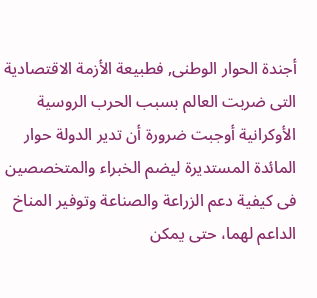أجندة الحوار الوطنى, فطبيعة الأزمة الاقتصادية التى ضربت العالم بسبب الحرب الروسية الأوكرانية أوجبت ضرورة أن تدير الدولة حوار المائدة المستديرة ليضم الخبراء والمتخصصين فى كيفية دعم الزراعة والصناعة وتوفير المناخ الداعم لهما، حتى يمكن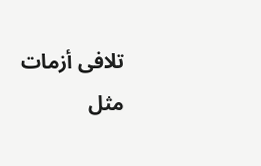تلافى أزمات مثل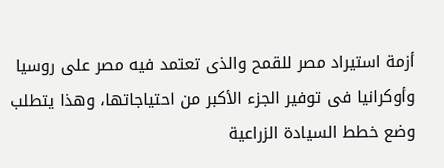أزمة استيراد مصر للقمح والذى تعتمد فيه مصر على روسيا وأوكرانيا فى توفير الجزء الأكبر من احتياجاتها، وهذا يتطلب وضع خطط السيادة الزراعية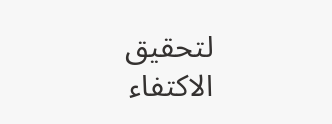لتحقيق الاكتفاء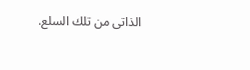الذاتى من تلك السلع.